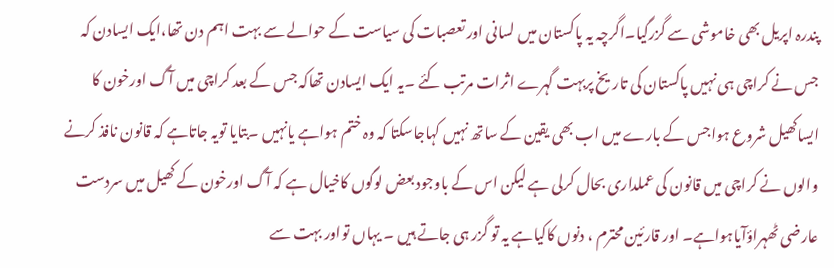پندرہ اپریل بھی خاموشی سے گزرگیا۔اگرچہ یہ پاکستان میں لسانی اور تعصبات کی سیاست کے حوالے سے بہت اہم دن تھا،ایک ایسادن کہ جس نے کراچی ہی نہیں پاکستان کی تاریخ پربہت گہرے اثرات مرتب کئے ۔یہ ایک ایسادن تھاکہ جس کے بعد کراچی میں آگ اورخون کا ایساکھیل شروع ہواجس کے بارے میں اب بھی یقین کے ساتھ نہیں کہاجاسکتا کہ وہ ختم ہواہے یانہیں ۔بتایا تویہ جاتاہے کہ قانون نافذ کرنے والوں نے کراچی میں قانون کی عملداری بحال کرلی ہے لیکن اس کے باوجود بعض لوگوں کاخیال ہے کہ آگ اورخون کے کھیل میں سردست عارضی ٹھہراؤآیاہواہے۔ اور قارئین محترم ، دنوں کاکیاہے یہ تو گزر ہی جاتے ہیں ۔ یہاں تواور بہت سے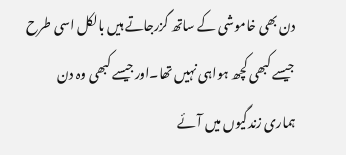دن بھی خاموشی کے ساتھ گزرجاتے ہیں بالکل اسی طرح جیسے کبھی کچھ ہواہی نہیں تھا۔اورجیسے کبھی وہ دن ہماری زندگیوں میں آئے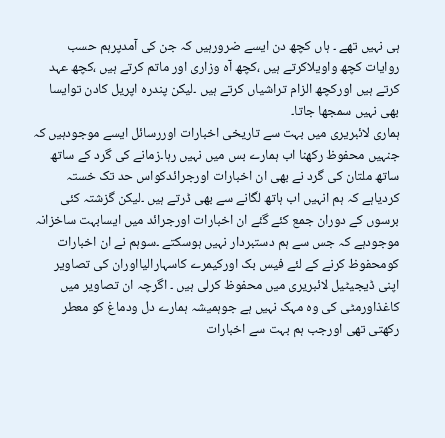ہی نہیں تھے ۔ ہاں کچھ دن ایسے ضرورہیں کہ جن کی آمدپرہم حسب روایات کچھ واویلاکرتے ہیں ،کچھ آہ وزاری اور ماتم کرتے ہیں ،کچھ عہد کرتے ہیں اورکچھ الزام تراشیاں کرتے ہیں ۔لیکن پندرہ اپریل کادن توایسا بھی نہیں سمجھا جاتا۔
ہماری لائبریری میں بہت سے تاریخی اخبارات اوررسائل ایسے موجودہیں کہ جنہیں محفوظ رکھنا اب ہمارے بس میں نہیں رہا۔زمانے کی گرد کے ساتھ ساتھ ملتان کی گرد نے بھی ان اخبارات اورجرائدکواس حد تک خستہ کردیاہے کہ ہم انہیں اب ہاتھ لگانے سے بھی ڈرتے ہیں ۔لیکن گزشتہ کئی برسوں کے دوران جمع کئے گئے ان اخبارات اورجرائد میں ایسابہت ساخزانہ موجودہے کہ جس سے ہم دستبردار نہیں ہوسکتے ۔سوہم نے ان اخبارات کومحفوظ کرنے کے لئے فیس بک اورکیمرے کاسہارالیااوران کی تصاویر اپنی ڈیجیٹیل لائبریری میں محفوظ کرلی ہیں ۔ اگرچہ ان تصاویر میں کاغذاورمٹی کی وہ مہک نہیں ہے جوہمیشہ ہمارے دل ودماغ کو معطر رکھتی تھی اورجب ہم بہت سے اخبارات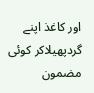اور کاغذ اپنے گردپھیلاکر کوئی مضمون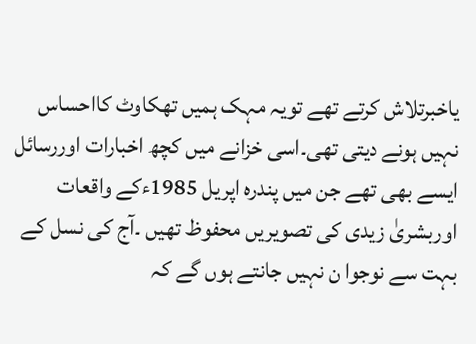یاخبرتلاش کرتے تھے تویہ مہک ہمیں تھکاوٹ کااحساس نہیں ہونے دیتی تھی۔اسی خزانے میں کچھ اخبارات اوررسائل ایسے بھی تھے جن میں پندرہ اپریل 1985ءکے واقعات اوربشریٰ زیدی کی تصویریں محفوظ تھیں ۔آج کی نسل کے بہت سے نوجوا ن نہیں جانتے ہوں گے کہ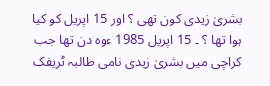بشریٰ زیدی کون تھی ؟ اور 15 اپریل کو کیا ہوا تھا ؟ ۔ 15 اپریل 1985 ءوہ دن تھا جب کراچی میں بشریٰ زیدی نامی طالبہ ٹریفک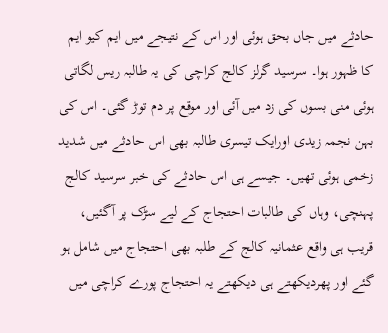حادثے میں جاں بحق ہوئی اور اس کے نتیجے میں ایم کیو ایم کا ظہور ہوا۔ سرسید گرلز کالج کراچی کی یہ طالبہ ریس لگاتی ہوئی منی بسوں کی زد میں آئی اور موقع پر دم توڑ گئی۔ اس کی بہن نجمہ زیدی اورایک تیسری طالبہ بھی اس حادثے میں شدید زخمی ہوئی تھیں۔ جیسے ہی اس حادثے کی خبر سرسید کالج پہنچی، وہاں کی طالبات احتجاج کے لیے سڑک پر آگئیں، قریب ہی واقع عثمانیہ کالج کے طلبہ بھی احتجاج میں شامل ہو گئے اور پھردیکھتے ہی دیکھتے یہ احتجاج پورے کراچی میں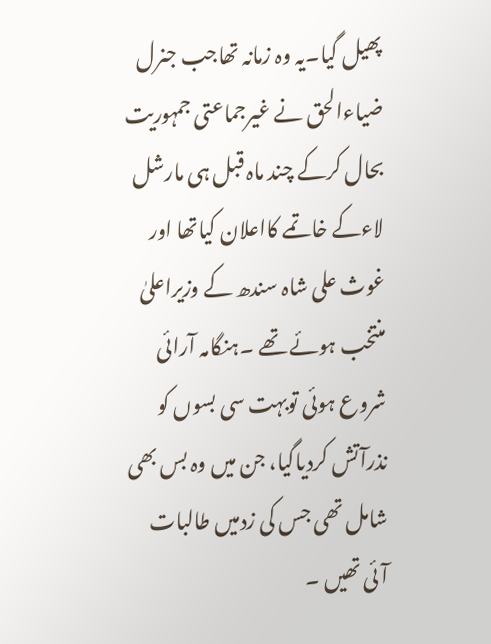پھیل گیا۔یہ وہ زمانہ تھاجب جنرل ضیاءالحق نے غیرجماعتی جمہوریت بحال کرکے چند ماہ قبل ہی مارشل لاءکے خاتمے کااعلان کیاتھا اور غوث علی شاہ سندھ کے وزیراعلیٰ منتخب ہوئے تھے ۔ہنگامہ آرائی شروع ہوئی توبہت سی بسوں کو نذرآتش کردیاگیا، جن میں وہ بس بھی شامل تھی جس کی زدمیں طالبات آئی تھیں ۔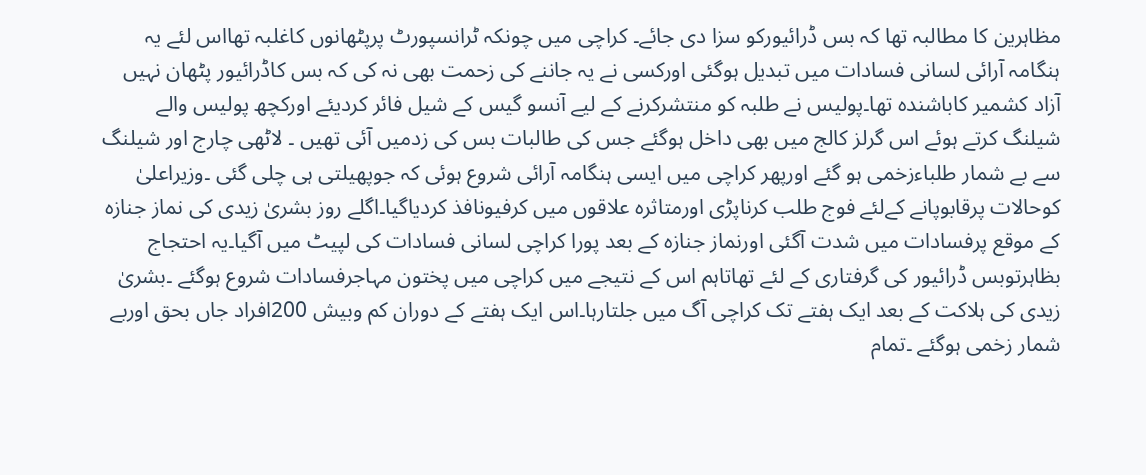مظاہرین کا مطالبہ تھا کہ بس ڈرائیورکو سزا دی جائے۔ کراچی میں چونکہ ٹرانسپورٹ پرپٹھانوں کاغلبہ تھااس لئے یہ ہنگامہ آرائی لسانی فسادات میں تبدیل ہوگئی اورکسی نے یہ جاننے کی زحمت بھی نہ کی کہ بس کاڈرائیور پٹھان نہیں آزاد کشمیر کاباشندہ تھا۔پولیس نے طلبہ کو منتشرکرنے کے لیے آنسو گیس کے شیل فائر کردیئے اورکچھ پولیس والے شیلنگ کرتے ہوئے اس گرلز کالج میں بھی داخل ہوگئے جس کی طالبات بس کی زدمیں آئی تھیں ۔ لاٹھی چارج اور شیلنگ سے بے شمار طلباءزخمی ہو گئے اورپھر کراچی میں ایسی ہنگامہ آرائی شروع ہوئی کہ جوپھیلتی ہی چلی گئی ۔وزیراعلیٰ کوحالات پرقابوپانے کےلئے فوج طلب کرناپڑی اورمتاثرہ علاقوں میں کرفیونافذ کردیاگیا۔اگلے روز بشریٰ زیدی کی نماز جنازہ کے موقع پرفسادات میں شدت آگئی اورنماز جنازہ کے بعد پورا کراچی لسانی فسادات کی لپیٹ میں آگیا۔یہ احتجاج بظاہرتوبس ڈرائیور کی گرفتاری کے لئے تھاتاہم اس کے نتیجے میں کراچی میں پختون مہاجرفسادات شروع ہوگئے ۔بشریٰ زیدی کی ہلاکت کے بعد ایک ہفتے تک کراچی آگ میں جلتارہا۔اس ایک ہفتے کے دوران کم وبیش 200افراد جاں بحق اوربے شمار زخمی ہوگئے ۔تمام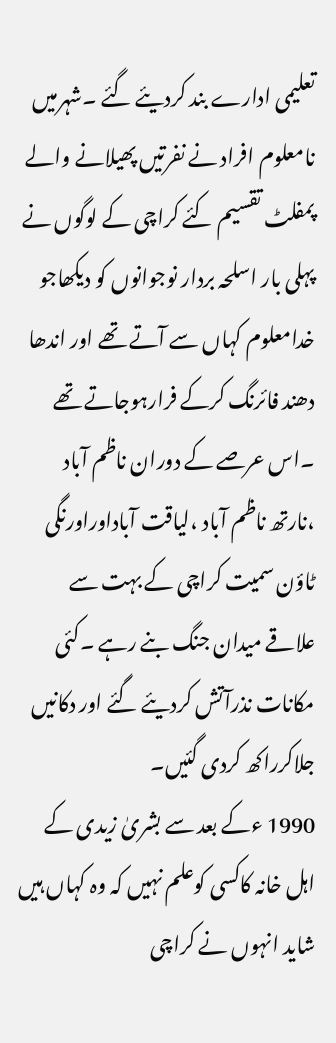تعلیمی ادارے بند کردیئے گئے ۔شہرمیں نامعلوم افراد نے نفرتیں پھیلانے والے پمفلٹ تقسیم کئے کراچی کے لوگوں نے پہلی بار اسلحہ بردار نوجوانوں کو دیکھاجو خدامعلوم کہاں سے آتے تھے اور اندھا دھند فائرنگ کرکے فرارہوجاتے تھے ۔اس عرصے کے دوران ناظم آباد ،نارتھ ناظم آباد ،لیاقت آباداوراورنگی ٹاؤن سمیت کراچی کے بہت سے علاقے میدان جنگ بنے رہے ۔کئی مکانات نذرآتش کردیئے گئے اور دکانیں جلاکرراکھ کردی گئیں۔
1990 ءکے بعد سے بشریٰ زیدی کے اہل خانہ کاکسی کوعلم نہیں کہ وہ کہاں ہیں شاید انہوں نے کراچی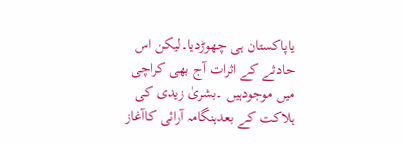یاپاکستان ہی چھوڑدیا۔لیکن اس حادثے کے اثرات آج بھی کراچی میں موجودہیں ۔بشریٰ زیدی کی ہلاکت کے بعدہنگامہ آرائی کاآغاز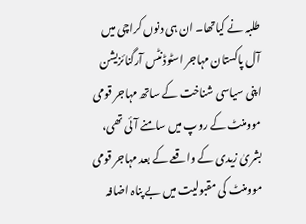طلبہ نے کیاتھا۔ ان ہی دنوں کراچی میں آل پاکستان مہاجر اسٹوڈنٹس آرگنائزیشن اپنی سیاسی شناخت کے ساتھ مہاجر قومی موومنٹ کے روپ میں سامنے آئی تھی، بشریٰ زیدی کے واقعے کے بعد مہاجر قومی موومنٹ کی مقبولیت میں بے پناہ اضافہ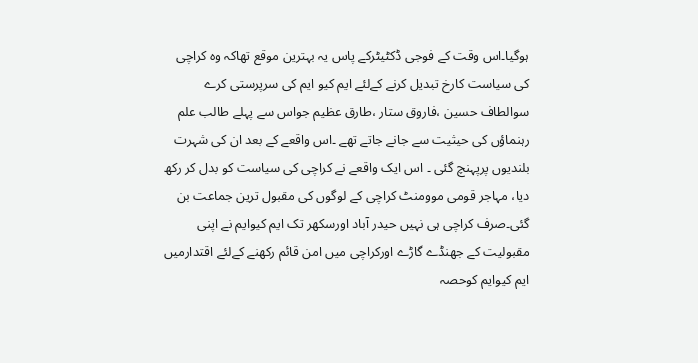ہوگیا۔اس وقت کے فوجی ڈکٹیٹرکے پاس یہ بہترین موقع تھاکہ وہ کراچی کی سیاست کارخ تبدیل کرنے کےلئے ایم کیو ایم کی سرپرستی کرے سوالطاف حسین ،فاروق ستار ،طارق عظیم جواس سے پہلے طالب علم رہنماؤں کی حیثیت سے جانے جاتے تھے ۔اس واقعے کے بعد ان کی شہرت بلندیوں پرپہنچ گئی ۔ اس ایک واقعے نے کراچی کی سیاست کو بدل کر رکھ دیا، مہاجر قومی موومنٹ کراچی کے لوگوں کی مقبول ترین جماعت بن گئی۔صرف کراچی ہی نہیں حیدر آباد اورسکھر تک ایم کیوایم نے اپنی مقبولیت کے جھنڈے گاڑے اورکراچی میں امن قائم رکھنے کےلئے اقتدارمیں ایم کیوایم کوحصہ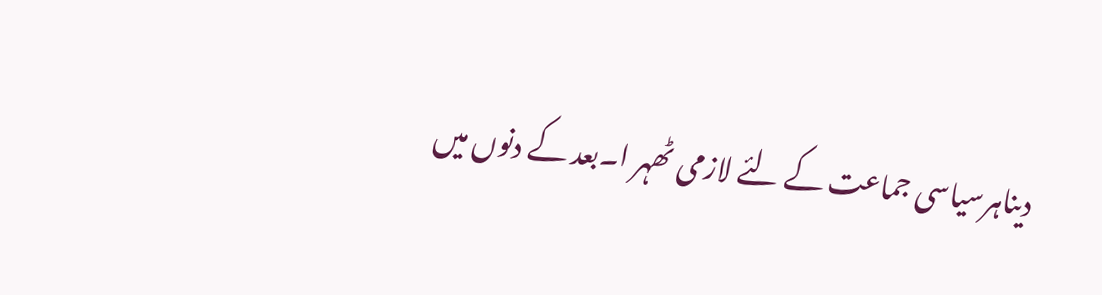دیناہرسیاسی جماعت کے لئے لازمی ٹھہر ا۔بعد کے دنوں میں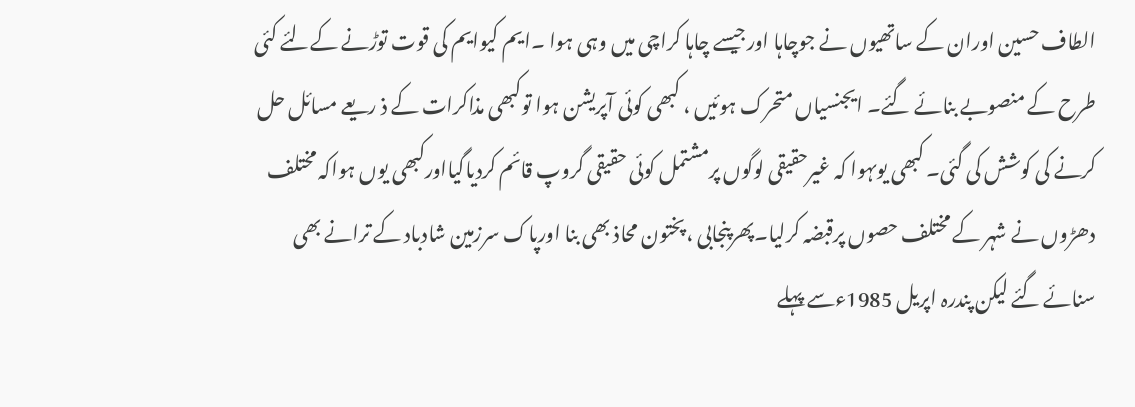الطاف حسین اوران کے ساتھیوں نے جوچاہا اورجیسے چاہا کراچی میں وہی ہوا ۔ایم کیوایم کی قوت توڑنے کےلئے کئی طرح کے منصوبے بنائے گئے۔ ایجنسیاں متحرک ہوئیں ، کبھی کوئی آپریشن ہوا توکبھی مذاکرات کے ذ ریعے مسائل حل کرنے کی کوشش کی گئی۔ کبھی یوںہوا کہ غیرحقیقی لوگوں پرمشتمل کوئی حقیقی گروپ قائم کردیاگیااورکبھی یوں ہواکہ مختلف دھڑوں نے شہر کے مختلف حصوں پرقبضہ کرلیا۔پھرپنجابی ،پختون محاذ بھی بنا اورپاک سرزمین شادباد کے ترانے بھی سنائے گئے لیکن پندرہ اپریل 1985ءسے پہلے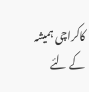کاکراچی ہمیشہ کے لئے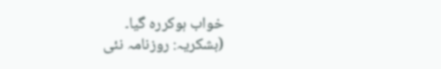خواب ہوکررہ گیا۔
(بشکریہ: روزنامہ نئی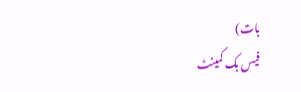بات)
فیس بک کمینٹ